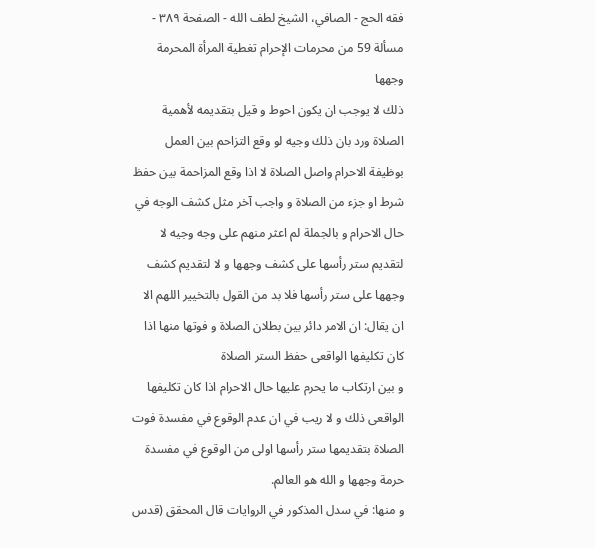فقه الحج - الصافي، الشيخ لطف الله - الصفحة ٣٨٩ - مسألة 59 من محرمات الإحرام تغطية المرأة المحرمة وجهها
ذلك لا يوجب ان يكون احوط و قيل بتقديمه لأهمية الصلاة ورد بان ذلك وجيه لو وقع التزاحم بين العمل بوظيفة الاحرام واصل الصلاة لا اذا وقع المزاحمة بين حفظ شرط او جزء من الصلاة و واجب آخر مثل كشف الوجه في حال الاحرام و بالجملة لم اعثر منهم على وجه وجيه لا لتقديم ستر رأسها على كشف وجهها و لا لتقديم كشف وجهها على ستر رأسها فلا بد من القول بالتخيير اللهم الا ان يقال: ان الامر دائر بين بطلان الصلاة و فوتها منها اذا كان تكليفها الواقعى حفظ الستر الصلاة
و بين ارتكاب ما يحرم عليها حال الاحرام اذا كان تكليفها الواقعى ذلك و لا ريب في ان عدم الوقوع في مفسدة فوت الصلاة بتقديمها ستر رأسها اولى من الوقوع في مفسدة حرمة وجهها و الله هو العالم.
و منها: في سدل المذكور في الروايات قال المحقق (قدس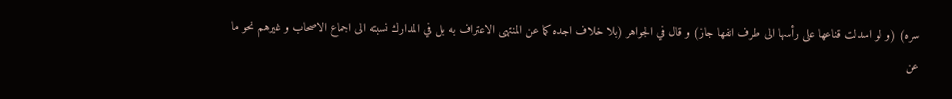سره) (و لو اسدلت قناعها على رأسها الى طرف انفها جاز) و قال في الجواهر (بلا خلاف اجده كما عن المنتهى الاعتراف به بل في المدارك نسبته الى اجماع الاصحاب و غيرهم نحو ما عن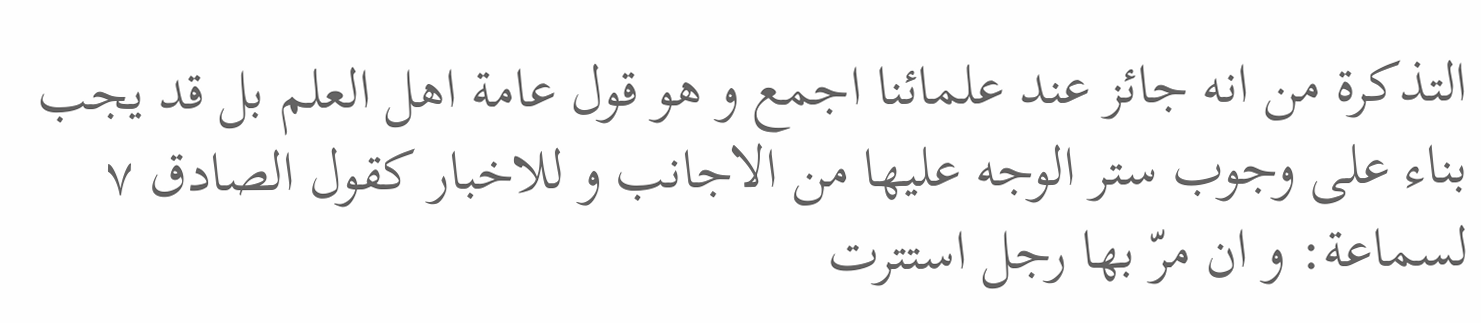التذكرة من انه جائز عند علمائنا اجمع و هو قول عامة اهل العلم بل قد يجب بناء على وجوب ستر الوجه عليها من الاجانب و للاخبار كقول الصادق ٧ لسماعة: و ان مرّ بها رجل استترت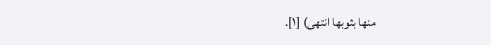منها بثوبها انتهى) [١].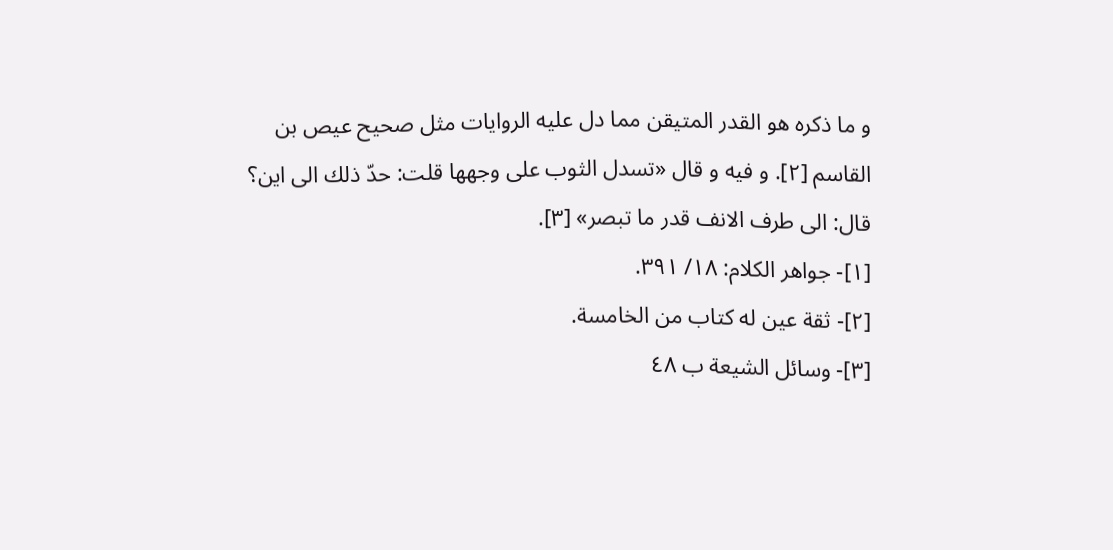و ما ذكره هو القدر المتيقن مما دل عليه الروايات مثل صحيح عيص بن القاسم [٢]. و فيه و قال «تسدل الثوب على وجهها قلت: حدّ ذلك الى اين؟ قال: الى طرف الانف قدر ما تبصر» [٣].
[١]- جواهر الكلام: ١٨/ ٣٩١.
[٢]- ثقة عين له كتاب من الخامسة.
[٣]- وسائل الشيعة ب ٤٨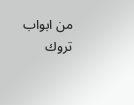من ابواب تروك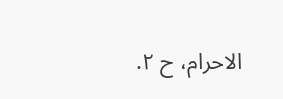الاحرام، ح ٢.